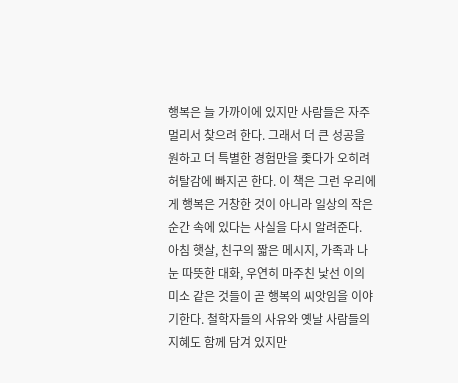행복은 늘 가까이에 있지만 사람들은 자주 멀리서 찾으려 한다. 그래서 더 큰 성공을 원하고 더 특별한 경험만을 좇다가 오히려 허탈감에 빠지곤 한다. 이 책은 그런 우리에게 행복은 거창한 것이 아니라 일상의 작은 순간 속에 있다는 사실을 다시 알려준다.
아침 햇살, 친구의 짧은 메시지, 가족과 나눈 따뜻한 대화, 우연히 마주친 낯선 이의 미소 같은 것들이 곧 행복의 씨앗임을 이야기한다. 철학자들의 사유와 옛날 사람들의 지혜도 함께 담겨 있지만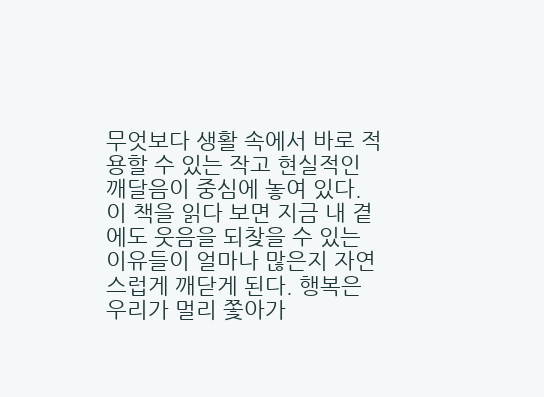무엇보다 생활 속에서 바로 적용할 수 있는 작고 현실적인 깨달음이 중심에 놓여 있다.
이 책을 읽다 보면 지금 내 곁에도 웃음을 되찾을 수 있는 이유들이 얼마나 많은지 자연스럽게 깨닫게 된다. 행복은 우리가 멀리 쫓아가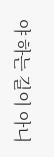야 하는 길이 아니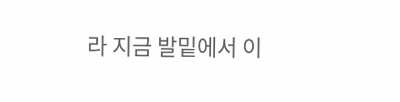라 지금 발밑에서 이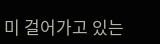미 걸어가고 있는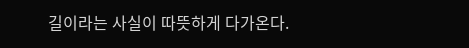길이라는 사실이 따뜻하게 다가온다.